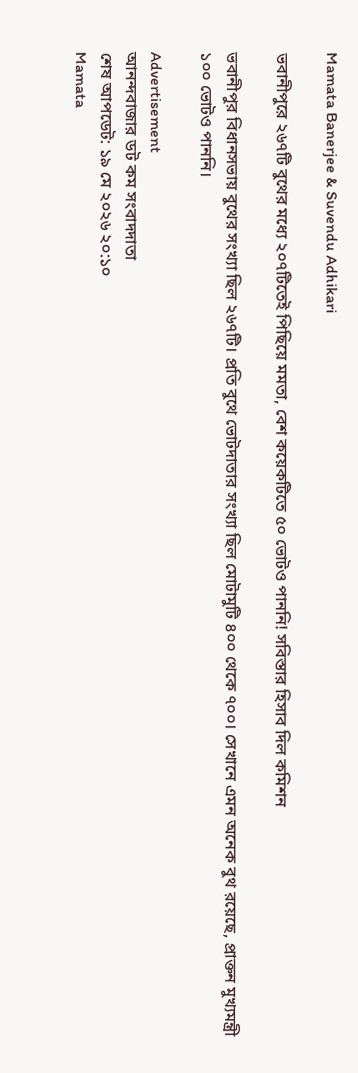Mamata Banerjee & Suvendu Adhikari

ভবানীপুরে ২৬৭টি বুথের মধ্যে ২০৭টিতেই পিছিয়ে মমতা, বেশ কয়েকটিতে ৫০ ভোটও পাননি! সবিস্তার হিসাব দিল কমিশন

ভবানীপুর বিধানসভায় বুথের সংখ্যা ছিল ২৬৭টি। প্রতি বুথে ভোটদাতার সংখ্যা ছিল মোটামুটি ৪০০ থেকে ৭০০। সেখানে এমন অনেক বুথ রয়েছে, প্রাক্তন মুখ্যমন্ত্রী ১০০ ভোটও পাননি।

Advertisement
আনন্দবাজার ডট কম সংবাদদাতা
শেষ আপডেট: ১৯ মে ২০২৬ ২০:১০
Mamata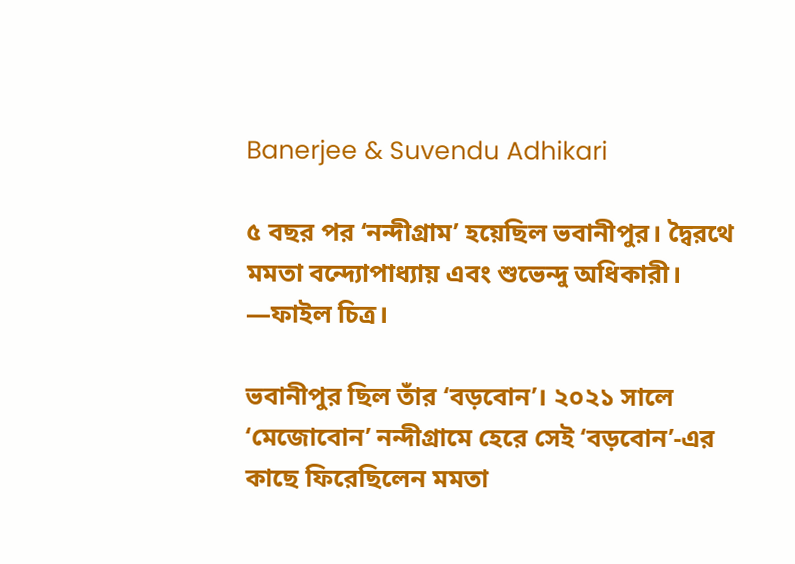Banerjee & Suvendu Adhikari

৫ বছর পর ‘নন্দীগ্রাম’ হয়েছিল ভবানীপুর। দ্বৈরথে মমতা বন্দ্যোপাধ্যায় এবং শুভেন্দু অধিকারী। —ফাইল চিত্র।

ভবানীপুর ছিল তাঁর ‘বড়বোন’। ২০২১ সালে ‘মেজোবোন’ নন্দীগ্রামে হেরে সেই ‘বড়বোন’-এর কাছে ফিরেছিলেন মমতা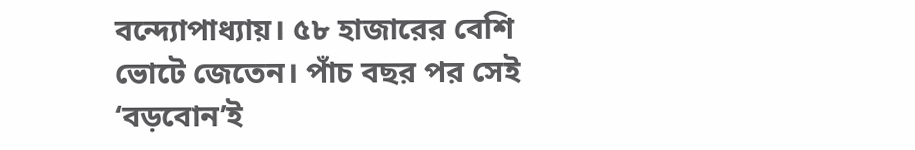বন্দ্যোপাধ্যায়। ৫৮ হাজারের বেশি ভোটে জেতেন। পাঁচ বছর পর সেই ‘বড়বোন’ই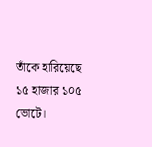তাঁকে হারিয়েছে ১৫ হাজার ১০৫ ভোটে।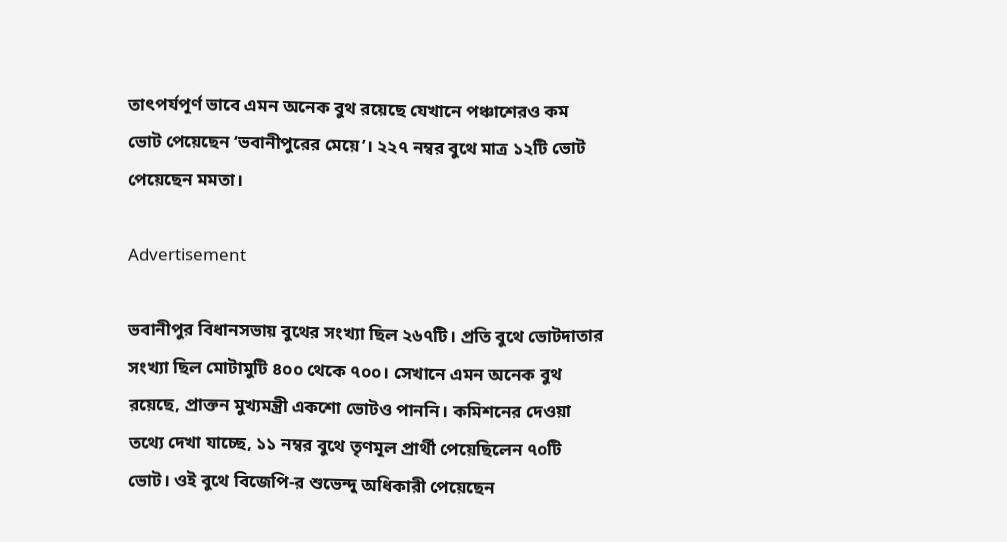তাৎপর্যপূর্ণ ভাবে এমন অনেক বুথ রয়েছে যেখানে পঞ্চাশেরও কম ভোট পেয়েছেন ‘ভবানীপুরের মেয়ে’। ২২৭ নম্বর বুথে মাত্র ১২টি ভোট পেয়েছেন মমতা।

Advertisement

ভবানীপুর বিধানসভায় বুথের সংখ্যা ছিল ২৬৭টি। প্রতি বুথে ভোটদাতার সংখ্যা ছিল মোটামুটি ৪০০ থেকে ৭০০। সেখানে এমন অনেক বুথ রয়েছে, প্রাক্তন মুখ্যমন্ত্রী একশো ভোটও পাননি। কমিশনের দেওয়া তথ্যে দেখা যাচ্ছে, ১১ নম্বর বুথে তৃণমূল প্রার্থী পেয়েছিলেন ৭০টি ভোট। ওই বুথে বিজেপি-র শুভেন্দু অধিকারী পেয়েছেন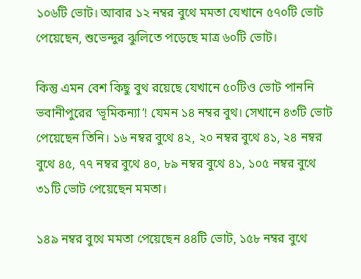১০৬টি ভোট। আবার ১২ নম্বর বুথে মমতা যেখানে ৫৭০টি ভোট পেয়েছেন, শুভেন্দুর ঝুলিতে পড়েছে মাত্র ৬০টি ভোট।

কিন্তু এমন বেশ কিছু বুথ রয়েছে যেখানে ৫০টিও ভোট পাননি ভবানীপুরের ‘ভূমিকন্যা’! যেমন ১৪ নম্বর বুথ। সেখানে ৪৩টি ভোট পেয়েছেন তিনি। ১৬ নম্বর বুথে ৪২, ২০ নম্বর বুথে ৪১, ২৪ নম্বর বুথে ৪৫, ৭৭ নম্বর বুথে ৪০, ৮৯ নম্বর বুথে ৪১, ১০৫ নম্বর বুথে ৩১টি ভোট পেয়েছেন মমতা।

১৪৯ নম্বর বুথে মমতা পেয়েছেন ৪৪টি ভোট, ১৫৮ নম্বর বুথে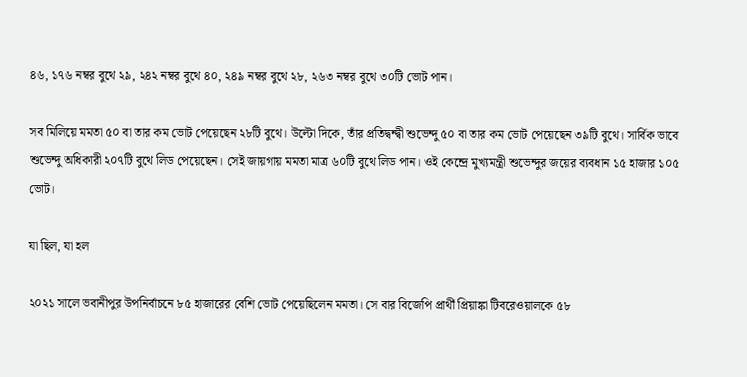৪৬, ১৭৬ নম্বর বুথে ২৯, ২৪২ নম্বর বুথে ৪০, ২৪৯ নম্বর বুথে ২৮, ২৬৩ নম্বর বুথে ৩০টি ভোট পান।

সব মিলিয়ে মমতা ৫০ বা তার কম ভোট পেয়েছেন ২৮টি বুথে। উল্টো দিকে, তাঁর প্রতিদ্বন্দ্বী শুভেন্দু ৫০ বা তার কম ভোট পেয়েছেন ৩৯টি বুথে। সার্বিক ভাবে শুভেন্দু অধিকারী ২০৭টি বুথে লিড পেয়েছেন। সেই জায়গায় মমতা মাত্র ৬০টি বুথে লিড পান। ওই কেন্দ্রে মুখ্যমন্ত্রী শুভেন্দুর জয়ের ব্যবধান ১৫ হাজার ১০৫ ভোট।

যা ছিল, যা হল

২০২১ সালে ভবানীপুর উপনির্বাচনে ৮৫ হাজারের বেশি ভোট পেয়েছিলেন মমতা। সে বার বিজেপি প্রার্থী প্রিয়াঙ্কা টিবরেওয়ালকে ৫৮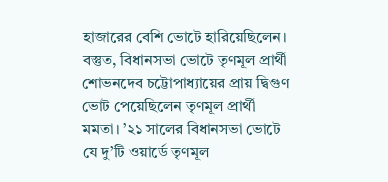হাজারের বেশি ভোটে হারিয়েছিলেন। বস্তুত, বিধানসভা ভোটে তৃণমূল প্রার্থী শোভনদেব চট্টোপাধ্যায়ের প্রায় দ্বিগুণ ভোট পেয়েছিলেন তৃণমূল প্রার্থী মমতা। ’২১ সালের বিধানসভা ভোটে যে দু’টি ওয়ার্ডে তৃণমূল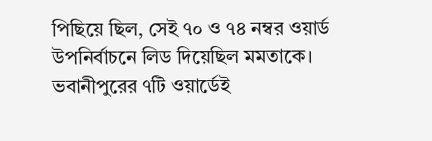পিছিয়ে ছিল, সেই ৭০ ও ৭৪ নম্বর ওয়ার্ড উপনির্বাচনে লিড দিয়েছিল মমতাকে। ভবানীপুরের ৭টি ওয়ার্ডেই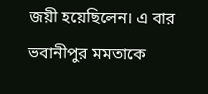জয়ী হয়েছিলেন। এ বার ভবানীপুর মমতাকে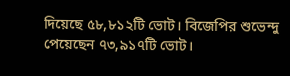দিয়েছে ৫৮,৮১২টি ভোট। বিজেপির শুভেন্দু পেয়েছেন ৭৩,৯১৭টি ভোট।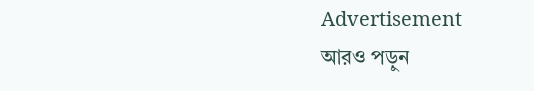Advertisement
আরও পড়ুন